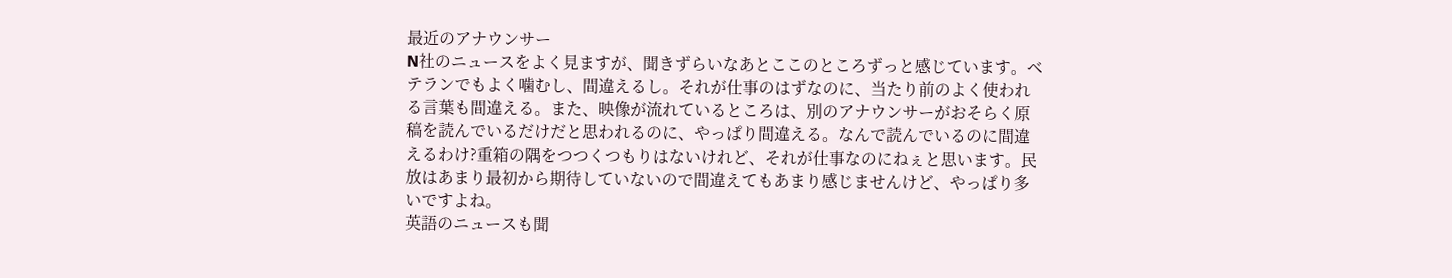最近のアナウンサー
N社のニュースをよく見ますが、聞きずらいなあとここのところずっと感じています。ベテランでもよく噛むし、間違えるし。それが仕事のはずなのに、当たり前のよく使われる言葉も間違える。また、映像が流れているところは、別のアナウンサーがおそらく原稿を読んでいるだけだと思われるのに、やっぱり間違える。なんで読んでいるのに間違えるわけ?重箱の隅をつつくつもりはないけれど、それが仕事なのにねぇと思います。民放はあまり最初から期待していないので間違えてもあまり感じませんけど、やっぱり多いですよね。
英語のニュースも聞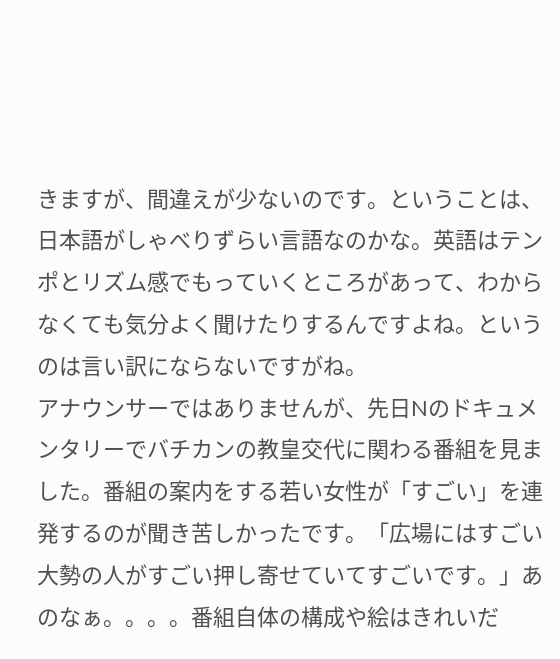きますが、間違えが少ないのです。ということは、日本語がしゃべりずらい言語なのかな。英語はテンポとリズム感でもっていくところがあって、わからなくても気分よく聞けたりするんですよね。というのは言い訳にならないですがね。
アナウンサーではありませんが、先日Nのドキュメンタリーでバチカンの教皇交代に関わる番組を見ました。番組の案内をする若い女性が「すごい」を連発するのが聞き苦しかったです。「広場にはすごい大勢の人がすごい押し寄せていてすごいです。」あのなぁ。。。。番組自体の構成や絵はきれいだ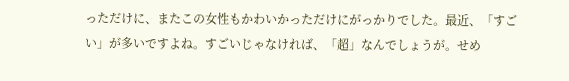っただけに、またこの女性もかわいかっただけにがっかりでした。最近、「すごい」が多いですよね。すごいじゃなければ、「超」なんでしょうが。せめ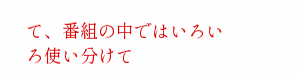て、番組の中ではいろいろ使い分けて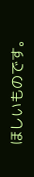ほしいものです。